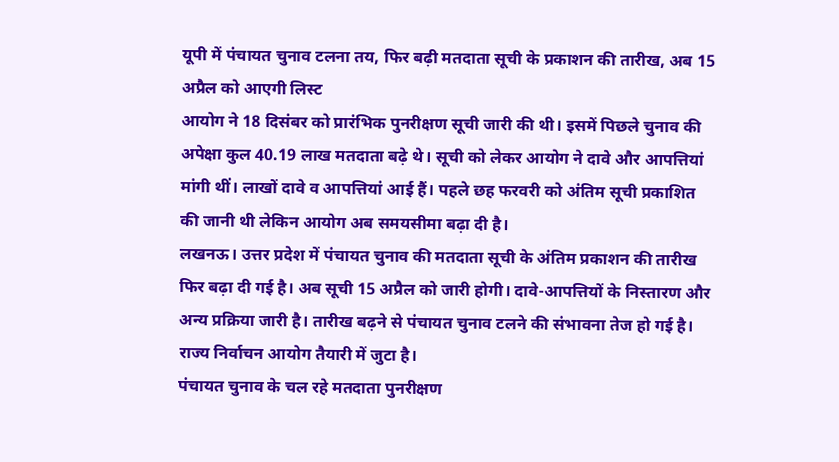यूपी में पंचायत चुनाव टलना तय, फिर बढ़ी मतदाता सूची के प्रकाशन की तारीख, अब 15 अप्रैल को आएगी लिस्ट
आयोग ने 18 दिसंबर को प्रारंभिक पुनरीक्षण सूची जारी की थी। इसमें पिछले चुनाव की अपेक्षा कुल 40.19 लाख मतदाता बढ़े थे। सूची को लेकर आयोग ने दावे और आपत्तियां मांगी थीं। लाखों दावे व आपत्तियां आई हैं। पहले छह फरवरी को अंतिम सूची प्रकाशित की जानी थी लेकिन आयोग अब समयसीमा बढ़ा दी है।
लखनऊ। उत्तर प्रदेश में पंचायत चुनाव की मतदाता सूची के अंतिम प्रकाशन की तारीख फिर बढ़ा दी गई है। अब सूची 15 अप्रैल को जारी होगी। दावे-आपत्तियों के निस्तारण और अन्य प्रक्रिया जारी है। तारीख बढ़ने से पंचायत चुनाव टलने की संभावना तेज हो गई है। राज्य निर्वाचन आयोग तैयारी में जुटा है।
पंचायत चुनाव के चल रहे मतदाता पुनरीक्षण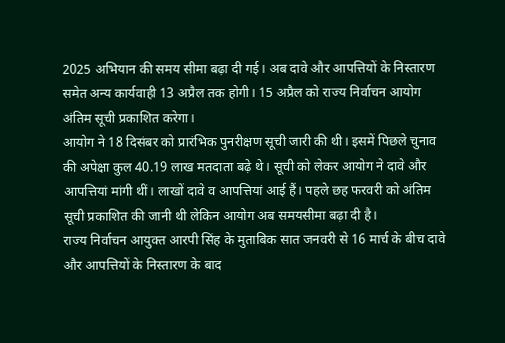2025 अभियान की समय सीमा बढ़ा दी गई। अब दावे और आपत्तियों के निस्तारण समेत अन्य कार्यवाही 13 अप्रैल तक होगी। 15 अप्रैल को राज्य निर्वाचन आयोग अंतिम सूची प्रकाशित करेगा।
आयोग ने 18 दिसंबर को प्रारंभिक पुनरीक्षण सूची जारी की थी। इसमें पिछले चुनाव की अपेक्षा कुल 40.19 लाख मतदाता बढ़े थे। सूची को लेकर आयोग ने दावे और आपत्तियां मांगी थीं। लाखों दावे व आपत्तियां आई हैं। पहले छह फरवरी को अंतिम सूची प्रकाशित की जानी थी लेकिन आयोग अब समयसीमा बढ़ा दी है।
राज्य निर्वाचन आयुक्त आरपी सिंह के मुताबिक सात जनवरी से 16 मार्च के बीच दावे और आपत्तियों के निस्तारण के बाद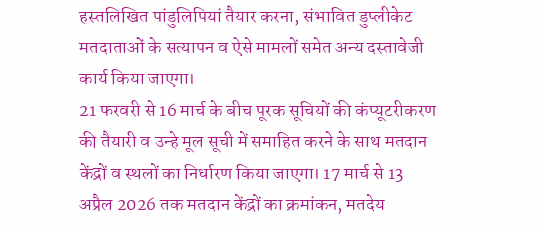हस्तलिखित पांडुलिपियां तैयार करना, संभावित डुप्लीकेट मतदाताओं के सत्यापन व ऐसे मामलों समेत अन्य दस्तावेजी कार्य किया जाएगा।
21 फरवरी से 16 मार्च के बीच पूरक सूचियों की कंप्यूटरीकरण की तैयारी व उन्हे मूल सूची में समाहित करने के साथ मतदान केंद्रों व स्थलों का निर्धारण किया जाएगा। 17 मार्च से 13 अप्रैल 2026 तक मतदान केंद्रों का क्रमांकन, मतदेय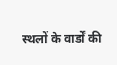स्थलों के वार्डों की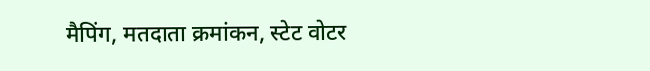मैपिंग, मतदाता क्रमांकन, स्टेट वोटर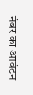नंबर का आवंटन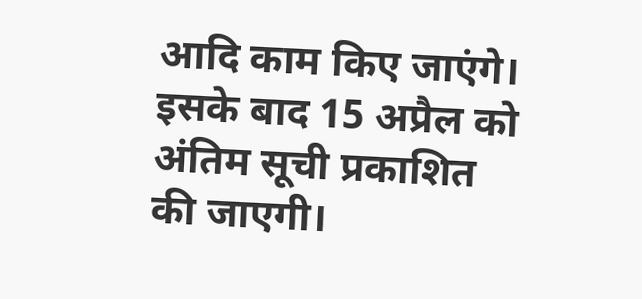आदि काम किए जाएंगे। इसके बाद 15 अप्रैल को अंतिम सूची प्रकाशित की जाएगी।